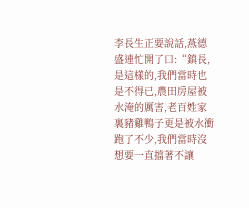李長生正要說話,燕德盛連忙開了口:“鎮長,是這樣的,我們當時也是不得已,農田房屋被水淹的厲害,老百姓家裏豬雞鴨子更是被水衝跑了不少,我們當時沒想要一直擋著不讓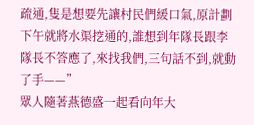疏通,隻是想要先讓村民們緩口氣,原計劃下午就將水渠挖通的,誰想到年隊長跟李隊長不答應了,來找我們,三句話不到,就動了手——”
眾人隨著燕德盛一起看向年大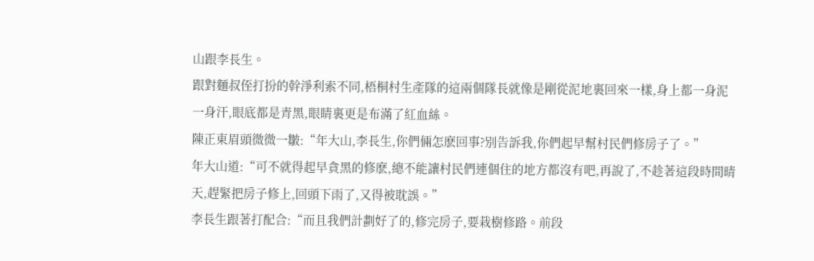山跟李長生。
跟對麵叔侄打扮的幹淨利索不同,梧桐村生產隊的這兩個隊長就像是剛從泥地裏回來一樣,身上都一身泥一身汗,眼底都是青黑,眼睛裏更是布滿了紅血絲。
陳正東眉頭微微一皺:“年大山,李長生,你們倆怎麽回事?別告訴我,你們起早幫村民們修房子了。”
年大山道:“可不就得起早貪黑的修麽,總不能讓村民們連個住的地方都沒有吧,再說了,不趁著這段時間晴天,趕緊把房子修上,回頭下雨了,又得被耽誤。”
李長生跟著打配合:“而且我們計劃好了的,修完房子,要栽樹修路。前段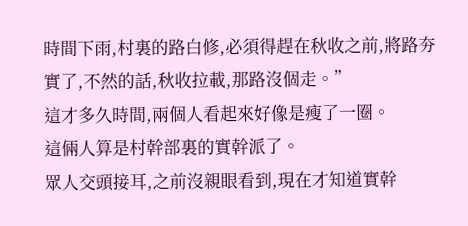時間下雨,村裏的路白修,必須得趕在秋收之前,將路夯實了,不然的話,秋收拉載,那路沒個走。”
這才多久時間,兩個人看起來好像是瘦了一圈。
這倆人算是村幹部裏的實幹派了。
眾人交頭接耳,之前沒親眼看到,現在才知道實幹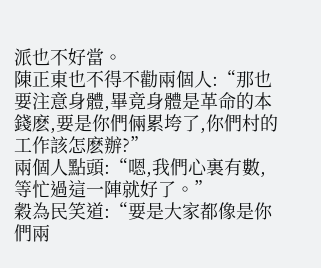派也不好當。
陳正東也不得不勸兩個人:“那也要注意身體,畢竟身體是革命的本錢麽,要是你們倆累垮了,你們村的工作該怎麽辦?”
兩個人點頭:“嗯,我們心裏有數,等忙過這一陣就好了。”
穀為民笑道:“要是大家都像是你們兩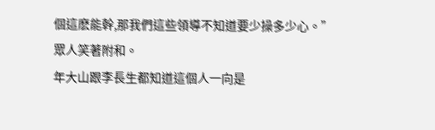個這麽能幹,那我們這些領導不知道要少操多少心。”
眾人笑著附和。
年大山跟李長生都知道這個人一向是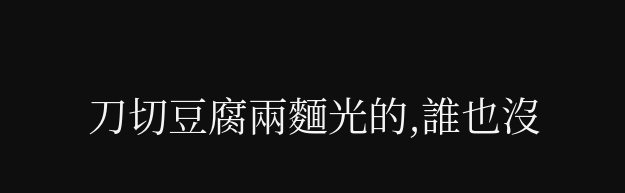刀切豆腐兩麵光的,誰也沒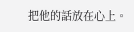把他的話放在心上。